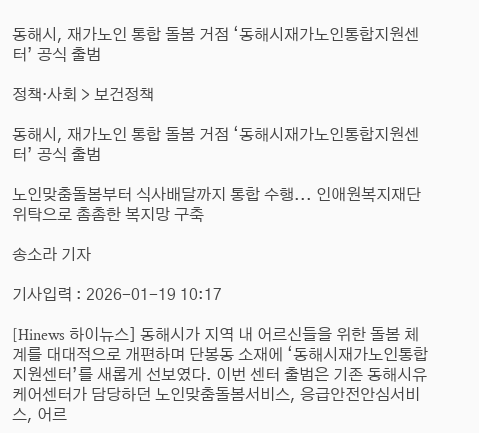동해시, 재가노인 통합 돌봄 거점 ‘동해시재가노인통합지원센터’ 공식 출범

정책·사회 > 보건정책

동해시, 재가노인 통합 돌봄 거점 ‘동해시재가노인통합지원센터’ 공식 출범

노인맞춤돌봄부터 식사배달까지 통합 수행... 인애원복지재단 위탁으로 촘촘한 복지망 구축

송소라 기자

기사입력 : 2026-01-19 10:17

[Hinews 하이뉴스] 동해시가 지역 내 어르신들을 위한 돌봄 체계를 대대적으로 개편하며 단봉동 소재에 ‘동해시재가노인통합지원센터’를 새롭게 선보였다. 이번 센터 출범은 기존 동해시유케어센터가 담당하던 노인맞춤돌봄서비스, 응급안전안심서비스, 어르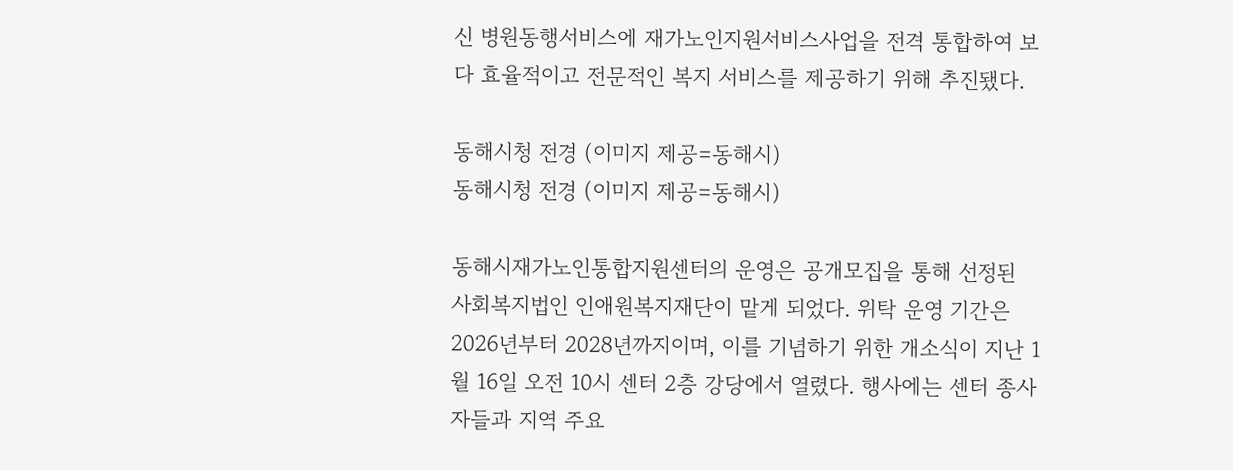신 병원동행서비스에 재가노인지원서비스사업을 전격 통합하여 보다 효율적이고 전문적인 복지 서비스를 제공하기 위해 추진됐다.

동해시청 전경 (이미지 제공=동해시)
동해시청 전경 (이미지 제공=동해시)

동해시재가노인통합지원센터의 운영은 공개모집을 통해 선정된 사회복지법인 인애원복지재단이 맡게 되었다. 위탁 운영 기간은 2026년부터 2028년까지이며, 이를 기념하기 위한 개소식이 지난 1월 16일 오전 10시 센터 2층 강당에서 열렸다. 행사에는 센터 종사자들과 지역 주요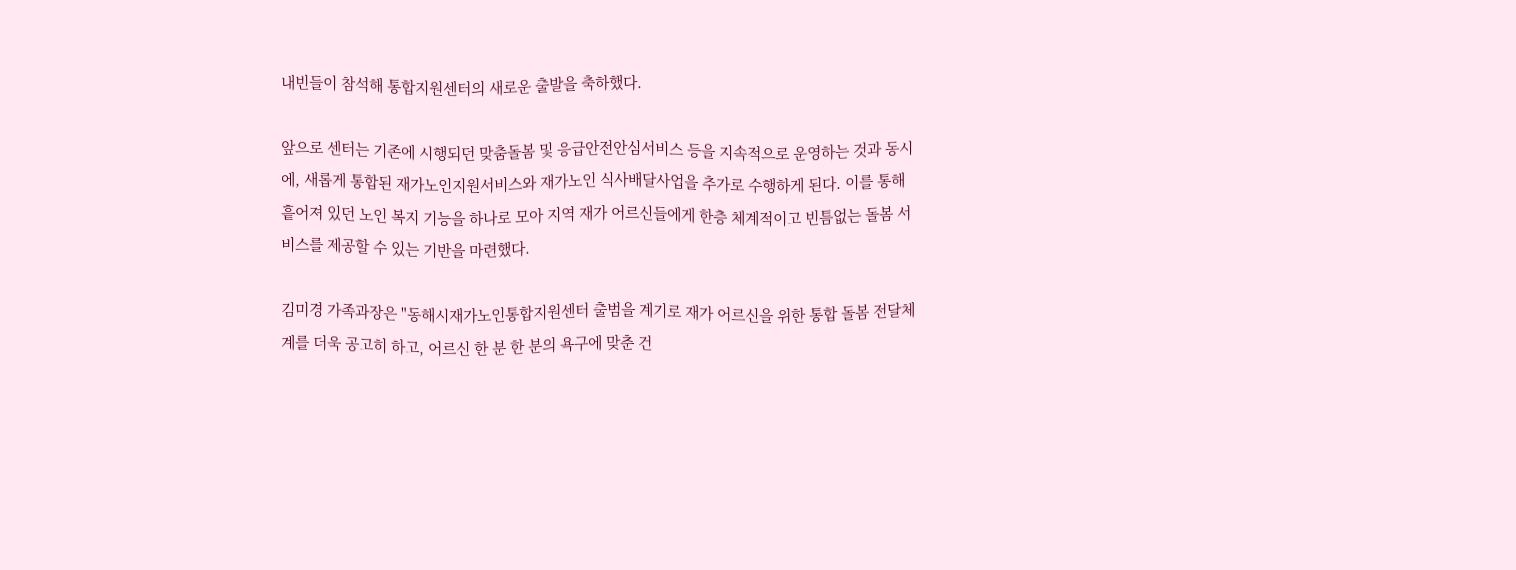내빈들이 참석해 통합지원센터의 새로운 출발을 축하했다.

앞으로 센터는 기존에 시행되던 맞춤돌봄 및 응급안전안심서비스 등을 지속적으로 운영하는 것과 동시에, 새롭게 통합된 재가노인지원서비스와 재가노인 식사배달사업을 추가로 수행하게 된다. 이를 통해 흩어져 있던 노인 복지 기능을 하나로 모아 지역 재가 어르신들에게 한층 체계적이고 빈틈없는 돌봄 서비스를 제공할 수 있는 기반을 마련했다.

김미경 가족과장은 "동해시재가노인통합지원센터 출범을 계기로 재가 어르신을 위한 통합 돌봄 전달체계를 더욱 공고히 하고, 어르신 한 분 한 분의 욕구에 맞춘 건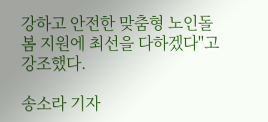강하고 안전한 맞춤형 노인돌봄 지원에 최선을 다하겠다"고 강조했다.

송소라 기자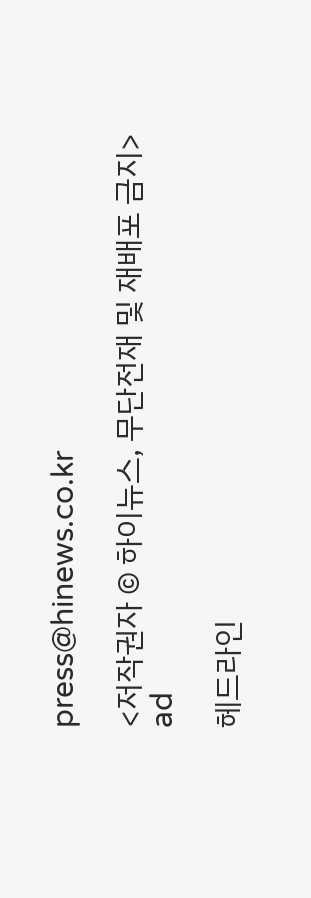press@hinews.co.kr

<저작권자 © 하이뉴스, 무단전재 및 재배포 금지>
ad

헤드라인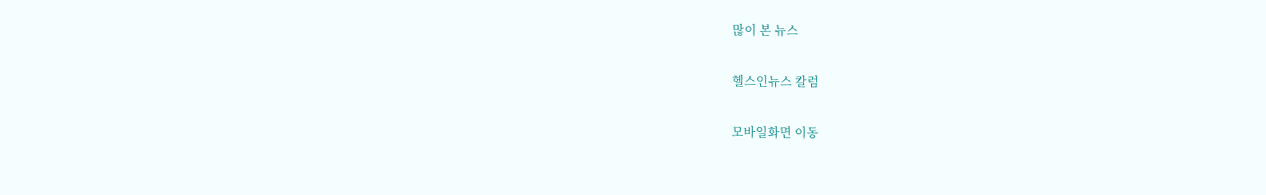많이 본 뉴스

헬스인뉴스 칼럼

모바일화면 이동